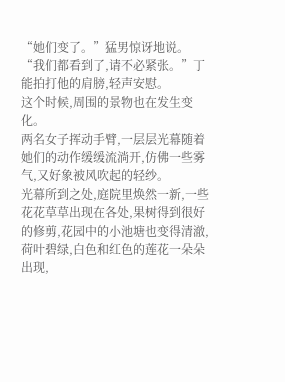“她们变了。”猛男惊讶地说。
“我们都看到了,请不必紧张。”丁能拍打他的肩膀,轻声安慰。
这个时候,周围的景物也在发生变化。
两名女子挥动手臂,一层层光幕随着她们的动作缓缓流淌开,仿佛一些雾气,又好象被风吹起的轻纱。
光幕所到之处,庭院里焕然一新,一些花花草草出现在各处,果树得到很好的修剪,花园中的小池塘也变得清澈,荷叶碧绿,白色和红色的莲花一朵朵出现,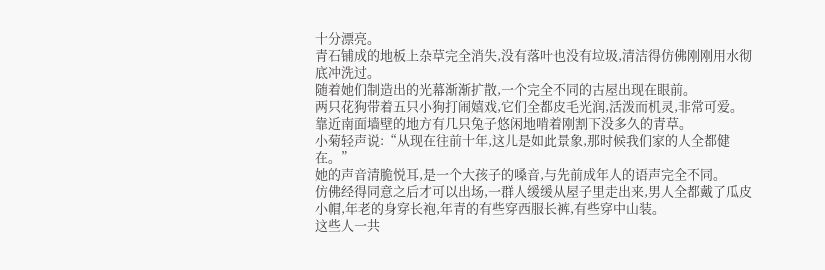十分漂亮。
青石铺成的地板上杂草完全消失,没有落叶也没有垃圾,清洁得仿佛刚刚用水彻底冲洗过。
随着她们制造出的光幕渐渐扩散,一个完全不同的古屋出现在眼前。
两只花狗带着五只小狗打闹嬉戏,它们全都皮毛光润,活泼而机灵,非常可爱。
靠近南面墙壁的地方有几只兔子悠闲地啃着刚割下没多久的青草。
小菊轻声说:“从现在往前十年,这儿是如此景象,那时候我们家的人全都健在。”
她的声音清脆悦耳,是一个大孩子的嗓音,与先前成年人的语声完全不同。
仿佛经得同意之后才可以出场,一群人缓缓从屋子里走出来,男人全都戴了瓜皮小帽,年老的身穿长袍,年青的有些穿西服长裤,有些穿中山装。
这些人一共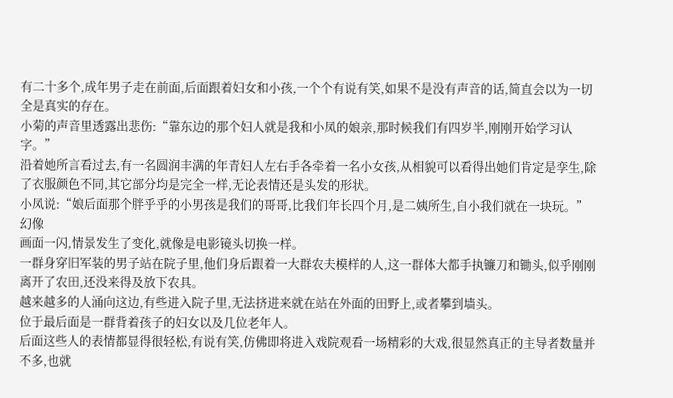有二十多个,成年男子走在前面,后面跟着妇女和小孩,一个个有说有笑,如果不是没有声音的话,简直会以为一切全是真实的存在。
小菊的声音里透露出悲伤:“靠东边的那个妇人就是我和小凤的娘亲,那时候我们有四岁半,刚刚开始学习认字。”
沿着她所言看过去,有一名圆润丰满的年青妇人左右手各牵着一名小女孩,从相貌可以看得出她们肯定是孪生,除了衣服颜色不同,其它部分均是完全一样,无论表情还是头发的形状。
小凤说:“娘后面那个胖乎乎的小男孩是我们的哥哥,比我们年长四个月,是二姨所生,自小我们就在一块玩。”
幻像
画面一闪,情景发生了变化,就像是电影镜头切换一样。
一群身穿旧军装的男子站在院子里,他们身后跟着一大群农夫模样的人,这一群体大都手执镰刀和锄头,似乎刚刚离开了农田,还没来得及放下农具。
越来越多的人涌向这边,有些进入院子里,无法挤进来就在站在外面的田野上,或者攀到墙头。
位于最后面是一群背着孩子的妇女以及几位老年人。
后面这些人的表情都显得很轻松,有说有笑,仿佛即将进入戏院观看一场精彩的大戏,很显然真正的主导者数量并不多,也就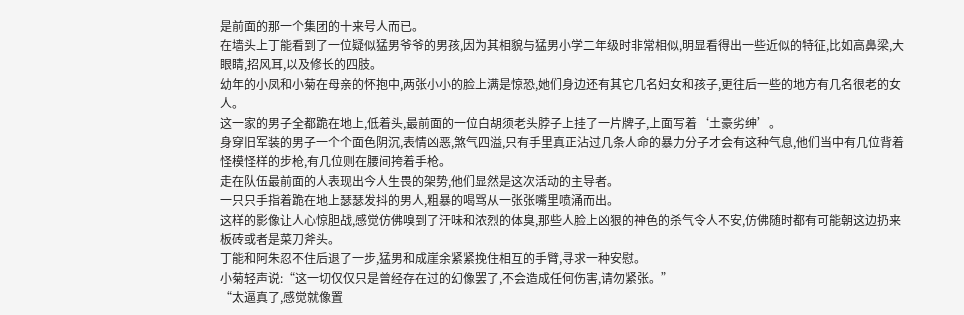是前面的那一个集团的十来号人而已。
在墙头上丁能看到了一位疑似猛男爷爷的男孩,因为其相貌与猛男小学二年级时非常相似,明显看得出一些近似的特征,比如高鼻梁,大眼睛,招风耳,以及修长的四肢。
幼年的小凤和小菊在母亲的怀抱中,两张小小的脸上满是惊恐,她们身边还有其它几名妇女和孩子,更往后一些的地方有几名很老的女人。
这一家的男子全都跪在地上,低着头,最前面的一位白胡须老头脖子上挂了一片牌子,上面写着‘土豪劣绅’。
身穿旧军装的男子一个个面色阴沉,表情凶恶,煞气四溢,只有手里真正沾过几条人命的暴力分子才会有这种气息,他们当中有几位背着怪模怪样的步枪,有几位则在腰间挎着手枪。
走在队伍最前面的人表现出今人生畏的架势,他们显然是这次活动的主导者。
一只只手指着跪在地上瑟瑟发抖的男人,粗暴的喝骂从一张张嘴里喷涌而出。
这样的影像让人心惊胆战,感觉仿佛嗅到了汗味和浓烈的体臭,那些人脸上凶狠的神色的杀气令人不安,仿佛随时都有可能朝这边扔来板砖或者是菜刀斧头。
丁能和阿朱忍不住后退了一步,猛男和成崖余紧紧挽住相互的手臂,寻求一种安慰。
小菊轻声说:“这一切仅仅只是曾经存在过的幻像罢了,不会造成任何伤害,请勿紧张。”
“太逼真了,感觉就像置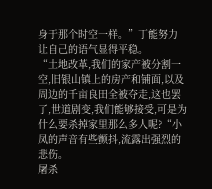身于那个时空一样。”丁能努力让自己的语气显得平稳。
“土地改革,我们的家产被分割一空,旧银山镇上的房产和铺面,以及周边的千亩良田全被夺走,这也罢了,世道剧变,我们能够接受,可是为什么要杀掉家里那么多人呢?“小凤的声音有些颤抖,流露出强烈的悲伤。
屠杀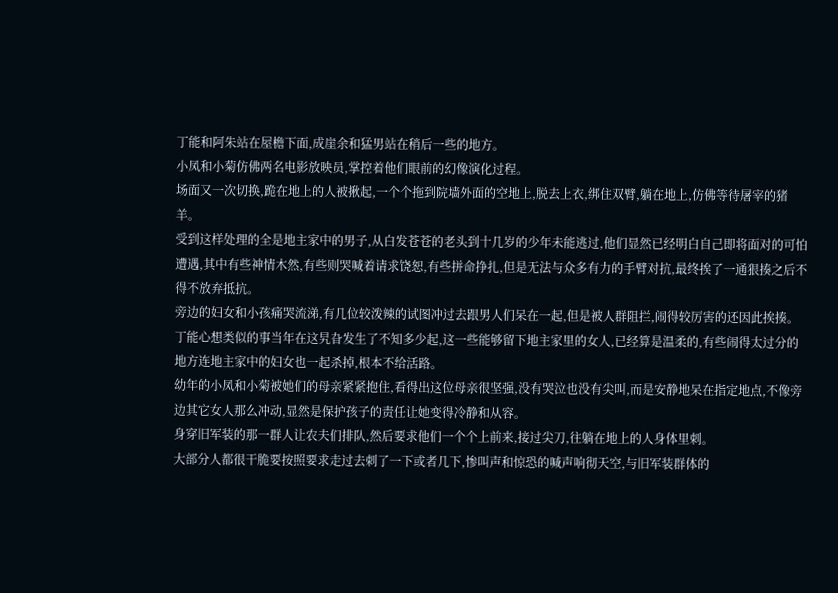丁能和阿朱站在屋檐下面,成崖余和猛男站在稍后一些的地方。
小凤和小菊仿佛两名电影放映员,掌控着他们眼前的幻像演化过程。
场面又一次切换,跪在地上的人被揪起,一个个拖到院墙外面的空地上,脱去上衣,绑住双臂,躺在地上,仿佛等待屠宰的猪羊。
受到这样处理的全是地主家中的男子,从白发苍苍的老头到十几岁的少年未能逃过,他们显然已经明白自己即将面对的可怕遭遇,其中有些神情木然,有些则哭喊着请求饶恕,有些拼命挣扎,但是无法与众多有力的手臂对抗,最终挨了一通狠揍之后不得不放弃抵抗。
旁边的妇女和小孩痛哭流涕,有几位较泼辣的试图冲过去跟男人们呆在一起,但是被人群阻拦,闹得较厉害的还因此挨揍。
丁能心想类似的事当年在这旯旮发生了不知多少起,这一些能够留下地主家里的女人,已经算是温柔的,有些闹得太过分的地方连地主家中的妇女也一起杀掉,根本不给活路。
幼年的小凤和小菊被她们的母亲紧紧抱住,看得出这位母亲很坚强,没有哭泣也没有尖叫,而是安静地呆在指定地点,不像旁边其它女人那么冲动,显然是保护孩子的责任让她变得冷静和从容。
身穿旧军装的那一群人让农夫们排队,然后要求他们一个个上前来,接过尖刀,往躺在地上的人身体里刺。
大部分人都很干脆要按照要求走过去刺了一下或者几下,惨叫声和惊恐的喊声响彻天空,与旧军装群体的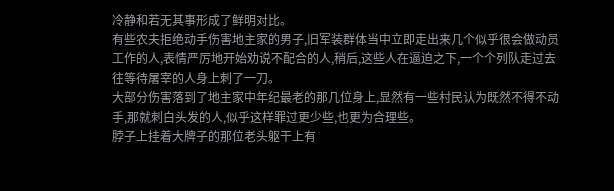冷静和若无其事形成了鲜明对比。
有些农夫拒绝动手伤害地主家的男子,旧军装群体当中立即走出来几个似乎很会做动员工作的人,表情严厉地开始劝说不配合的人,稍后,这些人在逼迫之下,一个个列队走过去往等待屠宰的人身上刺了一刀。
大部分伤害落到了地主家中年纪最老的那几位身上,显然有一些村民认为既然不得不动手,那就刺白头发的人,似乎这样罪过更少些,也更为合理些。
脖子上挂着大牌子的那位老头躯干上有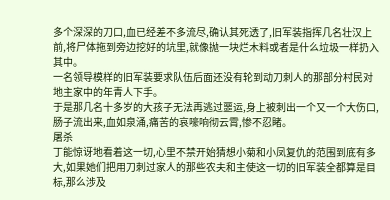多个深深的刀口,血已经差不多流尽,确认其死透了,旧军装指挥几名壮汉上前,将尸体拖到旁边挖好的坑里,就像抛一块烂木料或者是什么垃圾一样扔入其中。
一名领导模样的旧军装要求队伍后面还没有轮到动刀刺人的那部分村民对地主家中的年青人下手。
于是那几名十多岁的大孩子无法再逃过噩运,身上被刺出一个又一个大伤口,肠子流出来,血如泉涌,痛苦的哀嚎响彻云霄,惨不忍睹。
屠杀
丁能惊讶地看着这一切,心里不禁开始猜想小菊和小凤复仇的范围到底有多大,如果她们把用刀刺过家人的那些农夫和主使这一切的旧军装全都算是目标,那么涉及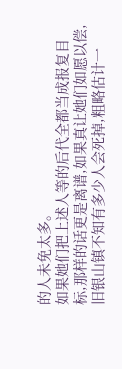的人未免太多。
如果她们把上述人等的后代全都当成报复目标,那样的话更是离谱,如果真让她们如愿以偿,旧银山镇不知有多少人会死掉,粗略估计一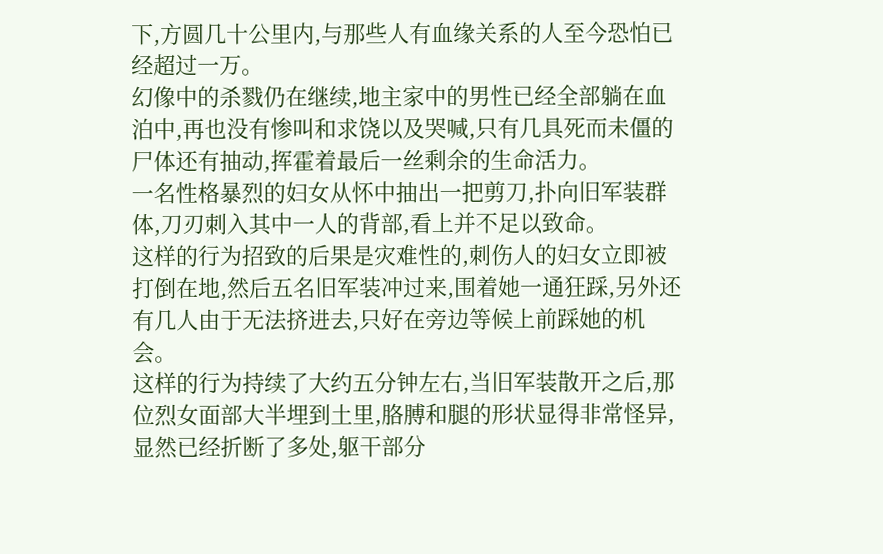下,方圆几十公里内,与那些人有血缘关系的人至今恐怕已经超过一万。
幻像中的杀戮仍在继续,地主家中的男性已经全部躺在血泊中,再也没有惨叫和求饶以及哭喊,只有几具死而未僵的尸体还有抽动,挥霍着最后一丝剩余的生命活力。
一名性格暴烈的妇女从怀中抽出一把剪刀,扑向旧军装群体,刀刃刺入其中一人的背部,看上并不足以致命。
这样的行为招致的后果是灾难性的,刺伤人的妇女立即被打倒在地,然后五名旧军装冲过来,围着她一通狂踩,另外还有几人由于无法挤进去,只好在旁边等候上前踩她的机会。
这样的行为持续了大约五分钟左右,当旧军装散开之后,那位烈女面部大半埋到土里,胳膊和腿的形状显得非常怪异,显然已经折断了多处,躯干部分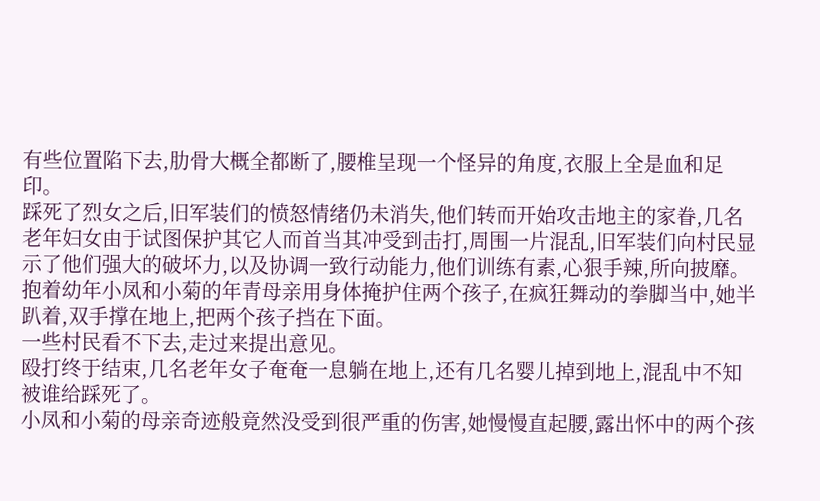有些位置陷下去,肋骨大概全都断了,腰椎呈现一个怪异的角度,衣服上全是血和足印。
踩死了烈女之后,旧军装们的愤怒情绪仍未消失,他们转而开始攻击地主的家眷,几名老年妇女由于试图保护其它人而首当其冲受到击打,周围一片混乱,旧军装们向村民显示了他们强大的破坏力,以及协调一致行动能力,他们训练有素,心狠手辣,所向披靡。
抱着幼年小凤和小菊的年青母亲用身体掩护住两个孩子,在疯狂舞动的拳脚当中,她半趴着,双手撑在地上,把两个孩子挡在下面。
一些村民看不下去,走过来提出意见。
殴打终于结束,几名老年女子奄奄一息躺在地上,还有几名婴儿掉到地上,混乱中不知被谁给踩死了。
小凤和小菊的母亲奇迹般竟然没受到很严重的伤害,她慢慢直起腰,露出怀中的两个孩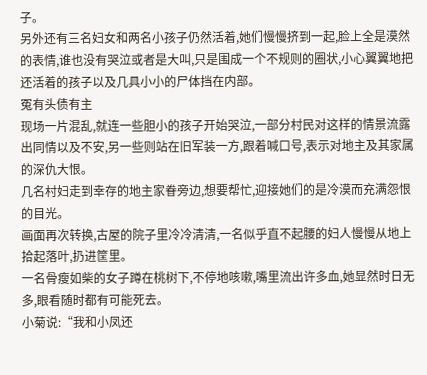子。
另外还有三名妇女和两名小孩子仍然活着,她们慢慢挤到一起,脸上全是漠然的表情,谁也没有哭泣或者是大叫,只是围成一个不规则的圈状,小心翼翼地把还活着的孩子以及几具小小的尸体挡在内部。
冤有头债有主
现场一片混乱,就连一些胆小的孩子开始哭泣,一部分村民对这样的情景流露出同情以及不安,另一些则站在旧军装一方,跟着喊口号,表示对地主及其家属的深仇大恨。
几名村妇走到幸存的地主家眷旁边,想要帮忙,迎接她们的是冷漠而充满怨恨的目光。
画面再次转换,古屋的院子里冷冷清清,一名似乎直不起腰的妇人慢慢从地上拾起落叶,扔进筐里。
一名骨瘦如柴的女子蹲在桃树下,不停地咳嗽,嘴里流出许多血,她显然时日无多,眼看随时都有可能死去。
小菊说:“我和小凤还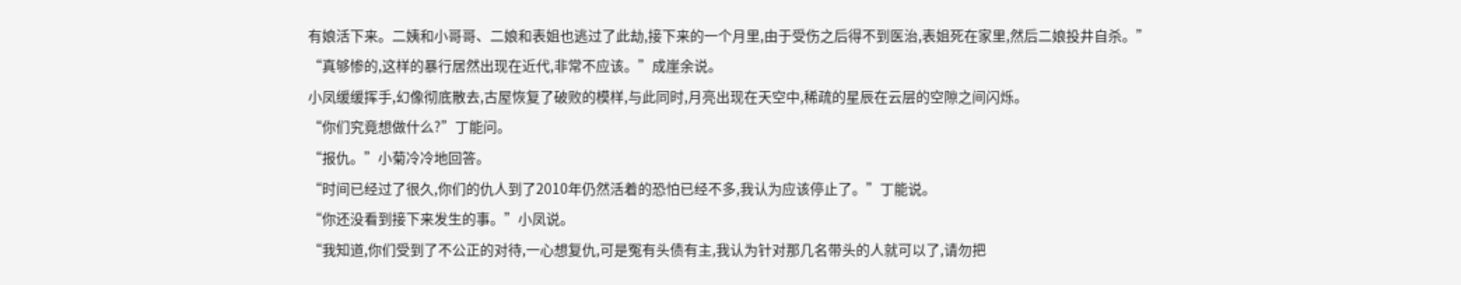有娘活下来。二姨和小哥哥、二娘和表姐也逃过了此劫,接下来的一个月里,由于受伤之后得不到医治,表姐死在家里,然后二娘投井自杀。”
“真够惨的,这样的暴行居然出现在近代,非常不应该。”成崖余说。
小凤缓缓挥手,幻像彻底散去,古屋恢复了破败的模样,与此同时,月亮出现在天空中,稀疏的星辰在云层的空隙之间闪烁。
“你们究竟想做什么?”丁能问。
“报仇。”小菊冷冷地回答。
“时间已经过了很久,你们的仇人到了2010年仍然活着的恐怕已经不多,我认为应该停止了。”丁能说。
“你还没看到接下来发生的事。”小凤说。
“我知道,你们受到了不公正的对待,一心想复仇,可是冤有头债有主,我认为针对那几名带头的人就可以了,请勿把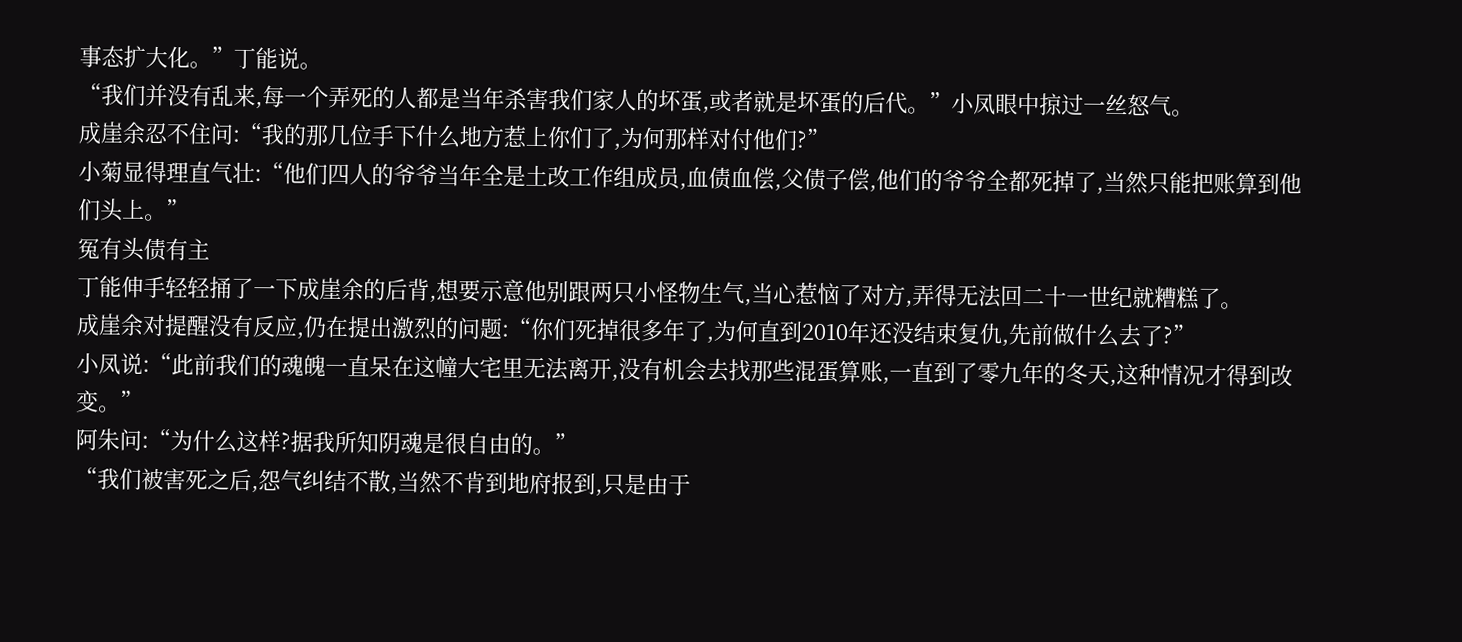事态扩大化。”丁能说。
“我们并没有乱来,每一个弄死的人都是当年杀害我们家人的坏蛋,或者就是坏蛋的后代。”小凤眼中掠过一丝怒气。
成崖余忍不住问:“我的那几位手下什么地方惹上你们了,为何那样对付他们?”
小菊显得理直气壮:“他们四人的爷爷当年全是土改工作组成员,血债血偿,父债子偿,他们的爷爷全都死掉了,当然只能把账算到他们头上。”
冤有头债有主
丁能伸手轻轻捅了一下成崖余的后背,想要示意他别跟两只小怪物生气,当心惹恼了对方,弄得无法回二十一世纪就糟糕了。
成崖余对提醒没有反应,仍在提出激烈的问题:“你们死掉很多年了,为何直到2010年还没结束复仇,先前做什么去了?”
小凤说:“此前我们的魂魄一直呆在这幢大宅里无法离开,没有机会去找那些混蛋算账,一直到了零九年的冬天,这种情况才得到改变。”
阿朱问:“为什么这样?据我所知阴魂是很自由的。”
“我们被害死之后,怨气纠结不散,当然不肯到地府报到,只是由于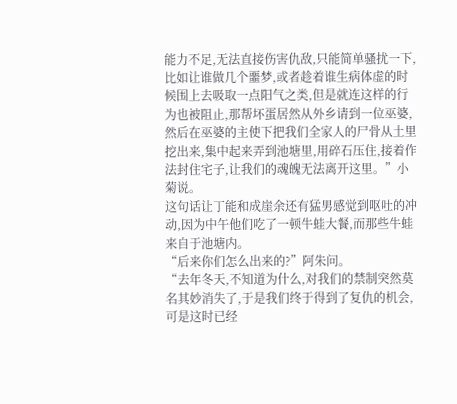能力不足,无法直接伤害仇敌,只能简单骚扰一下,比如让谁做几个噩梦,或者趁着谁生病体虚的时候围上去吸取一点阳气之类,但是就连这样的行为也被阻止,那帮坏蛋居然从外乡请到一位巫婆,然后在巫婆的主使下把我们全家人的尸骨从土里挖出来,集中起来弄到池塘里,用碎石压住,接着作法封住宅子,让我们的魂魄无法离开这里。”小菊说。
这句话让丁能和成崖余还有猛男感觉到呕吐的冲动,因为中午他们吃了一顿牛蛙大餐,而那些牛蛙来自于池塘内。
“后来你们怎么出来的?”阿朱问。
“去年冬天,不知道为什么,对我们的禁制突然莫名其妙消失了,于是我们终于得到了复仇的机会,可是这时已经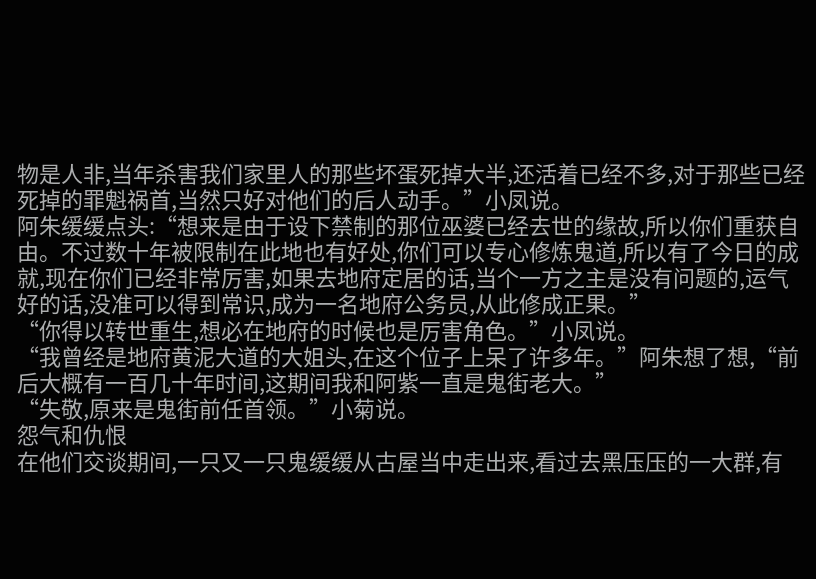物是人非,当年杀害我们家里人的那些坏蛋死掉大半,还活着已经不多,对于那些已经死掉的罪魁祸首,当然只好对他们的后人动手。”小凤说。
阿朱缓缓点头:“想来是由于设下禁制的那位巫婆已经去世的缘故,所以你们重获自由。不过数十年被限制在此地也有好处,你们可以专心修炼鬼道,所以有了今日的成就,现在你们已经非常厉害,如果去地府定居的话,当个一方之主是没有问题的,运气好的话,没准可以得到常识,成为一名地府公务员,从此修成正果。”
“你得以转世重生,想必在地府的时候也是厉害角色。”小凤说。
“我曾经是地府黄泥大道的大姐头,在这个位子上呆了许多年。”阿朱想了想,“前后大概有一百几十年时间,这期间我和阿紫一直是鬼街老大。”
“失敬,原来是鬼街前任首领。”小菊说。
怨气和仇恨
在他们交谈期间,一只又一只鬼缓缓从古屋当中走出来,看过去黑压压的一大群,有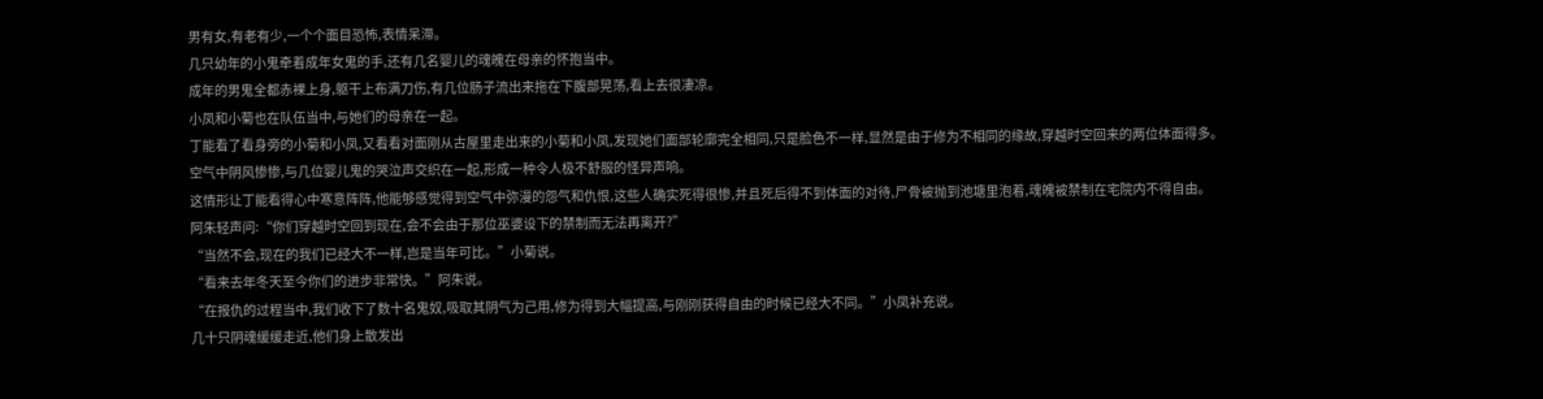男有女,有老有少,一个个面目恐怖,表情呆滞。
几只幼年的小鬼牵着成年女鬼的手,还有几名婴儿的魂魄在母亲的怀抱当中。
成年的男鬼全都赤裸上身,躯干上布满刀伤,有几位肠子流出来拖在下腹部晃荡,看上去很凄凉。
小凤和小菊也在队伍当中,与她们的母亲在一起。
丁能看了看身旁的小菊和小凤,又看看对面刚从古屋里走出来的小菊和小凤,发现她们面部轮廓完全相同,只是脸色不一样,显然是由于修为不相同的缘故,穿越时空回来的两位体面得多。
空气中阴风惨惨,与几位婴儿鬼的哭泣声交织在一起,形成一种令人极不舒服的怪异声响。
这情形让丁能看得心中寒意阵阵,他能够感觉得到空气中弥漫的怨气和仇恨,这些人确实死得很惨,并且死后得不到体面的对待,尸骨被抛到池塘里泡着,魂魄被禁制在宅院内不得自由。
阿朱轻声问:“你们穿越时空回到现在,会不会由于那位巫婆设下的禁制而无法再离开?”
“当然不会,现在的我们已经大不一样,岂是当年可比。”小菊说。
“看来去年冬天至今你们的进步非常快。”阿朱说。
“在报仇的过程当中,我们收下了数十名鬼奴,吸取其阴气为己用,修为得到大幅提高,与刚刚获得自由的时候已经大不同。”小凤补充说。
几十只阴魂缓缓走近,他们身上散发出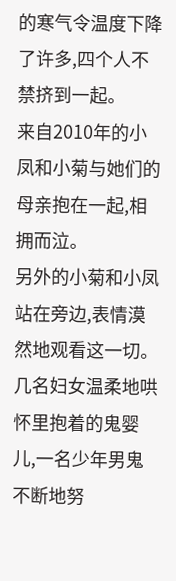的寒气令温度下降了许多,四个人不禁挤到一起。
来自2010年的小凤和小菊与她们的母亲抱在一起,相拥而泣。
另外的小菊和小凤站在旁边,表情漠然地观看这一切。
几名妇女温柔地哄怀里抱着的鬼婴儿,一名少年男鬼不断地努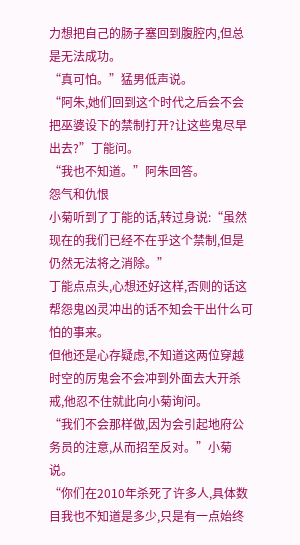力想把自己的肠子塞回到腹腔内,但总是无法成功。
“真可怕。”猛男低声说。
“阿朱,她们回到这个时代之后会不会把巫婆设下的禁制打开?让这些鬼尽早出去?”丁能问。
“我也不知道。”阿朱回答。
怨气和仇恨
小菊听到了丁能的话,转过身说:“虽然现在的我们已经不在乎这个禁制,但是仍然无法将之消除。”
丁能点点头,心想还好这样,否则的话这帮怨鬼凶灵冲出的话不知会干出什么可怕的事来。
但他还是心存疑虑,不知道这两位穿越时空的厉鬼会不会冲到外面去大开杀戒,他忍不住就此向小菊询问。
“我们不会那样做,因为会引起地府公务员的注意,从而招至反对。”小菊说。
“你们在2010年杀死了许多人,具体数目我也不知道是多少,只是有一点始终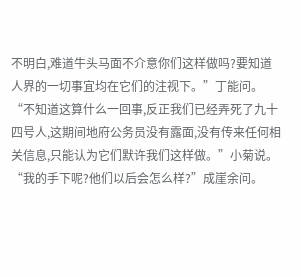不明白,难道牛头马面不介意你们这样做吗?要知道人界的一切事宜均在它们的注视下。”丁能问。
“不知道这算什么一回事,反正我们已经弄死了九十四号人,这期间地府公务员没有露面,没有传来任何相关信息,只能认为它们默许我们这样做。”小菊说。
“我的手下呢?他们以后会怎么样?”成崖余问。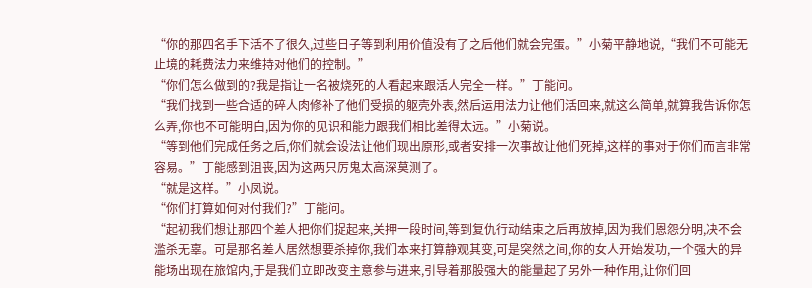“你的那四名手下活不了很久,过些日子等到利用价值没有了之后他们就会完蛋。”小菊平静地说,“我们不可能无止境的耗费法力来维持对他们的控制。”
“你们怎么做到的?我是指让一名被烧死的人看起来跟活人完全一样。”丁能问。
“我们找到一些合适的碎人肉修补了他们受损的躯壳外表,然后运用法力让他们活回来,就这么简单,就算我告诉你怎么弄,你也不可能明白,因为你的见识和能力跟我们相比差得太远。”小菊说。
“等到他们完成任务之后,你们就会设法让他们现出原形,或者安排一次事故让他们死掉,这样的事对于你们而言非常容易。”丁能感到沮丧,因为这两只厉鬼太高深莫测了。
“就是这样。”小凤说。
“你们打算如何对付我们?”丁能问。
“起初我们想让那四个差人把你们捉起来,关押一段时间,等到复仇行动结束之后再放掉,因为我们恩怨分明,决不会滥杀无辜。可是那名差人居然想要杀掉你,我们本来打算静观其变,可是突然之间,你的女人开始发功,一个强大的异能场出现在旅馆内,于是我们立即改变主意参与进来,引导着那股强大的能量起了另外一种作用,让你们回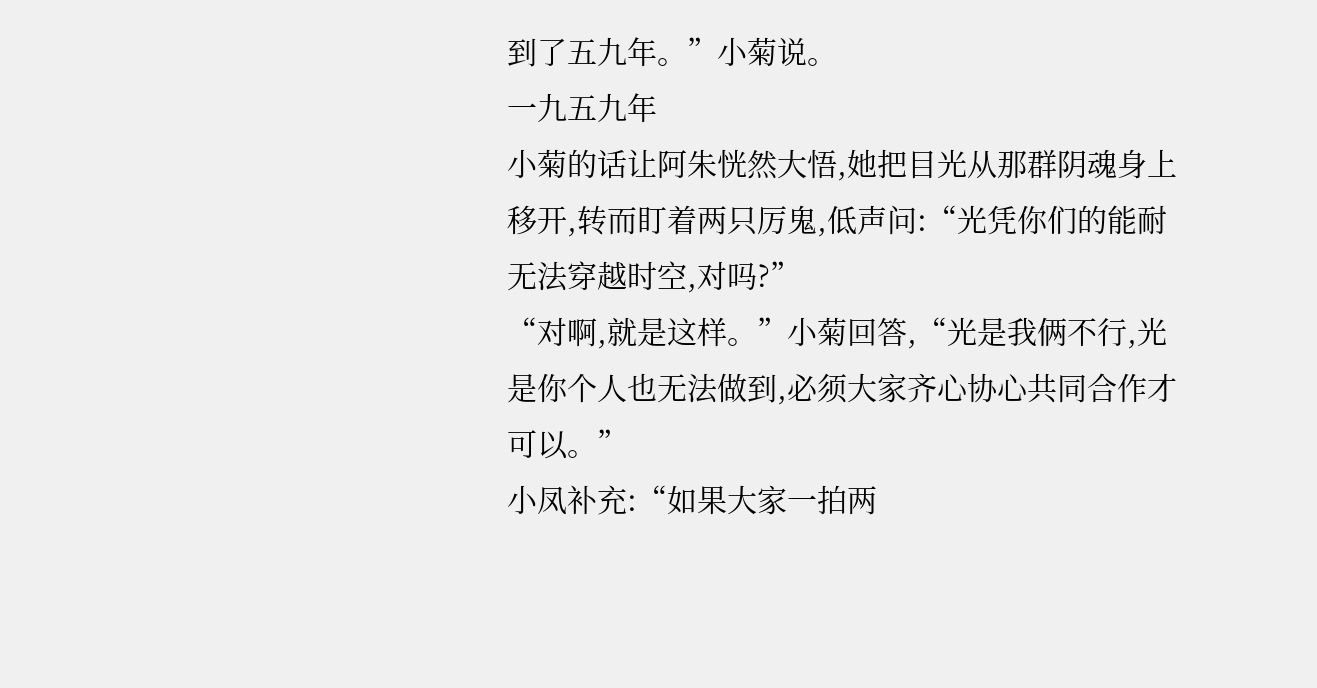到了五九年。”小菊说。
一九五九年
小菊的话让阿朱恍然大悟,她把目光从那群阴魂身上移开,转而盯着两只厉鬼,低声问:“光凭你们的能耐无法穿越时空,对吗?”
“对啊,就是这样。”小菊回答,“光是我俩不行,光是你个人也无法做到,必须大家齐心协心共同合作才可以。”
小凤补充:“如果大家一拍两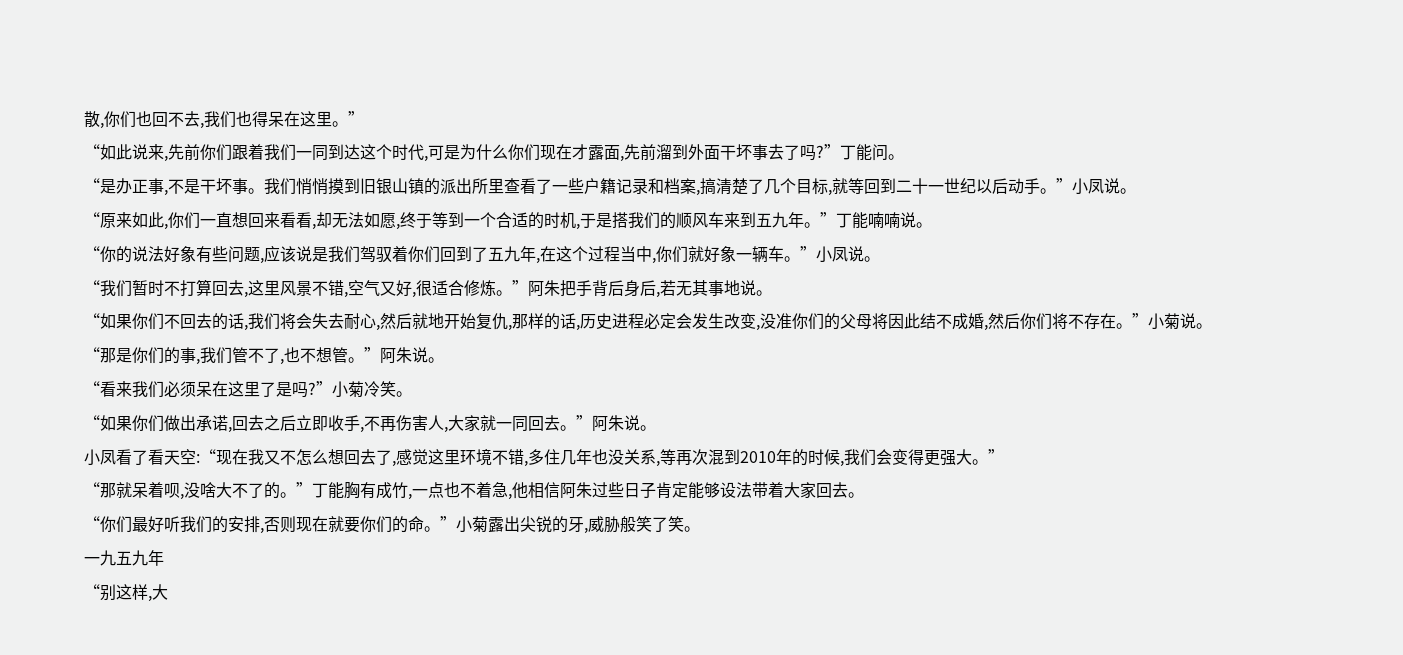散,你们也回不去,我们也得呆在这里。”
“如此说来,先前你们跟着我们一同到达这个时代,可是为什么你们现在才露面,先前溜到外面干坏事去了吗?”丁能问。
“是办正事,不是干坏事。我们悄悄摸到旧银山镇的派出所里查看了一些户籍记录和档案,搞清楚了几个目标,就等回到二十一世纪以后动手。”小凤说。
“原来如此,你们一直想回来看看,却无法如愿,终于等到一个合适的时机,于是搭我们的顺风车来到五九年。”丁能喃喃说。
“你的说法好象有些问题,应该说是我们驾驭着你们回到了五九年,在这个过程当中,你们就好象一辆车。”小凤说。
“我们暂时不打算回去,这里风景不错,空气又好,很适合修炼。”阿朱把手背后身后,若无其事地说。
“如果你们不回去的话,我们将会失去耐心,然后就地开始复仇,那样的话,历史进程必定会发生改变,没准你们的父母将因此结不成婚,然后你们将不存在。”小菊说。
“那是你们的事,我们管不了,也不想管。”阿朱说。
“看来我们必须呆在这里了是吗?”小菊冷笑。
“如果你们做出承诺,回去之后立即收手,不再伤害人,大家就一同回去。”阿朱说。
小凤看了看天空:“现在我又不怎么想回去了,感觉这里环境不错,多住几年也没关系,等再次混到2010年的时候,我们会变得更强大。”
“那就呆着呗,没啥大不了的。”丁能胸有成竹,一点也不着急,他相信阿朱过些日子肯定能够设法带着大家回去。
“你们最好听我们的安排,否则现在就要你们的命。”小菊露出尖锐的牙,威胁般笑了笑。
一九五九年
“别这样,大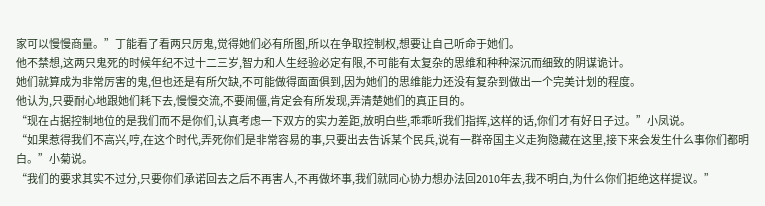家可以慢慢商量。”丁能看了看两只厉鬼,觉得她们必有所图,所以在争取控制权,想要让自己听命于她们。
他不禁想,这两只鬼死的时候年纪不过十二三岁,智力和人生经验必定有限,不可能有太复杂的思维和种种深沉而细致的阴谋诡计。
她们就算成为非常厉害的鬼,但也还是有所欠缺,不可能做得面面俱到,因为她们的思维能力还没有复杂到做出一个完美计划的程度。
他认为,只要耐心地跟她们耗下去,慢慢交流,不要闹僵,肯定会有所发现,弄清楚她们的真正目的。
“现在占据控制地位的是我们而不是你们,认真考虑一下双方的实力差距,放明白些,乖乖听我们指挥,这样的话,你们才有好日子过。”小凤说。
“如果惹得我们不高兴,哼,在这个时代,弄死你们是非常容易的事,只要出去告诉某个民兵,说有一群帝国主义走狗隐藏在这里,接下来会发生什么事你们都明白。”小菊说。
“我们的要求其实不过分,只要你们承诺回去之后不再害人,不再做坏事,我们就同心协力想办法回2010年去,我不明白,为什么你们拒绝这样提议。”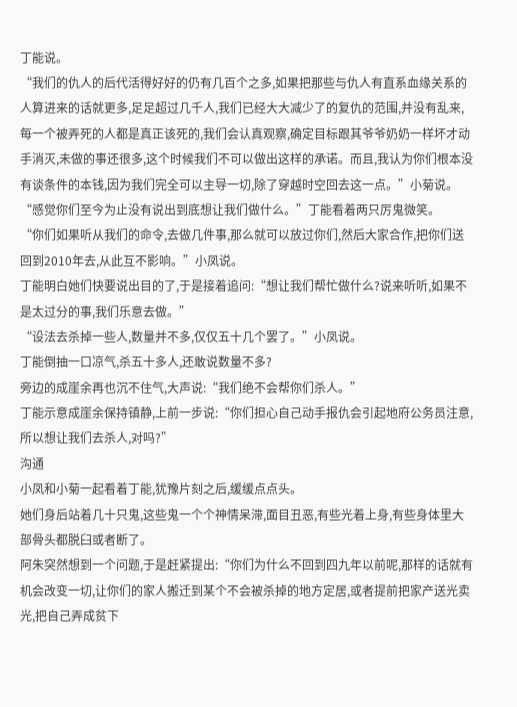丁能说。
“我们的仇人的后代活得好好的仍有几百个之多,如果把那些与仇人有直系血缘关系的人算进来的话就更多,足足超过几千人,我们已经大大减少了的复仇的范围,并没有乱来,每一个被弄死的人都是真正该死的,我们会认真观察,确定目标跟其爷爷奶奶一样坏才动手消灭,未做的事还很多,这个时候我们不可以做出这样的承诺。而且,我认为你们根本没有谈条件的本钱,因为我们完全可以主导一切,除了穿越时空回去这一点。”小菊说。
“感觉你们至今为止没有说出到底想让我们做什么。”丁能看着两只厉鬼微笑。
“你们如果听从我们的命令,去做几件事,那么就可以放过你们,然后大家合作,把你们送回到2010年去,从此互不影响。”小凤说。
丁能明白她们快要说出目的了,于是接着追问:“想让我们帮忙做什么?说来听听,如果不是太过分的事,我们乐意去做。”
“设法去杀掉一些人,数量并不多,仅仅五十几个罢了。”小凤说。
丁能倒抽一口凉气,杀五十多人,还敢说数量不多?
旁边的成崖余再也沉不住气,大声说:“我们绝不会帮你们杀人。”
丁能示意成崖余保持镇静,上前一步说:“你们担心自己动手报仇会引起地府公务员注意,所以想让我们去杀人,对吗?”
沟通
小凤和小菊一起看着丁能,犹豫片刻之后,缓缓点点头。
她们身后站着几十只鬼,这些鬼一个个神情呆滞,面目丑恶,有些光着上身,有些身体里大部骨头都脱臼或者断了。
阿朱突然想到一个问题,于是赶紧提出:“你们为什么不回到四九年以前呢,那样的话就有机会改变一切,让你们的家人搬迁到某个不会被杀掉的地方定居,或者提前把家产送光卖光,把自己弄成贫下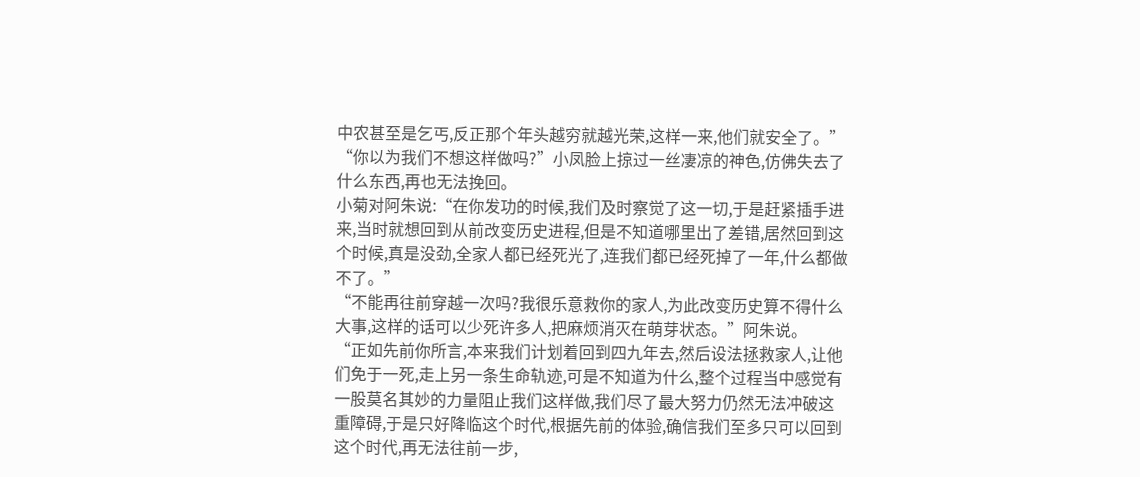中农甚至是乞丐,反正那个年头越穷就越光荣,这样一来,他们就安全了。”
“你以为我们不想这样做吗?”小凤脸上掠过一丝凄凉的神色,仿佛失去了什么东西,再也无法挽回。
小菊对阿朱说:“在你发功的时候,我们及时察觉了这一切,于是赶紧插手进来,当时就想回到从前改变历史进程,但是不知道哪里出了差错,居然回到这个时候,真是没劲,全家人都已经死光了,连我们都已经死掉了一年,什么都做不了。”
“不能再往前穿越一次吗?我很乐意救你的家人,为此改变历史算不得什么大事,这样的话可以少死许多人,把麻烦消灭在萌芽状态。”阿朱说。
“正如先前你所言,本来我们计划着回到四九年去,然后设法拯救家人,让他们免于一死,走上另一条生命轨迹,可是不知道为什么,整个过程当中感觉有一股莫名其妙的力量阻止我们这样做,我们尽了最大努力仍然无法冲破这重障碍,于是只好降临这个时代,根据先前的体验,确信我们至多只可以回到这个时代,再无法往前一步,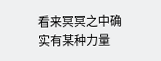看来冥冥之中确实有某种力量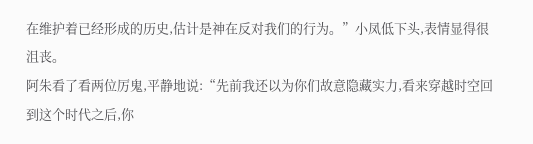在维护着已经形成的历史,估计是神在反对我们的行为。”小凤低下头,表情显得很沮丧。
阿朱看了看两位厉鬼,平静地说:“先前我还以为你们故意隐藏实力,看来穿越时空回到这个时代之后,你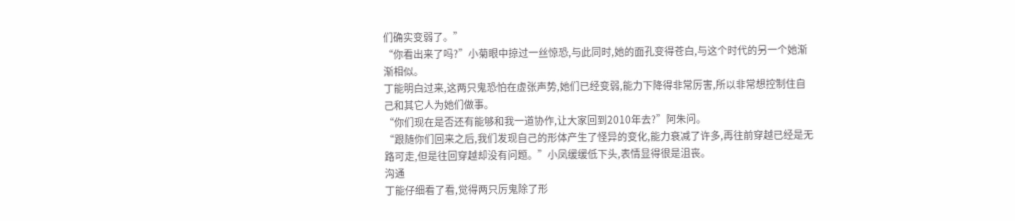们确实变弱了。”
“你看出来了吗?”小菊眼中掠过一丝惊恐,与此同时,她的面孔变得苍白,与这个时代的另一个她渐渐相似。
丁能明白过来,这两只鬼恐怕在虚张声势,她们已经变弱,能力下降得非常厉害,所以非常想控制住自己和其它人为她们做事。
“你们现在是否还有能够和我一道协作,让大家回到2010年去?”阿朱问。
“跟随你们回来之后,我们发现自己的形体产生了怪异的变化,能力衰减了许多,再往前穿越已经是无路可走,但是往回穿越却没有问题。”小凤缓缓低下头,表情显得很是沮丧。
沟通
丁能仔细看了看,觉得两只厉鬼除了形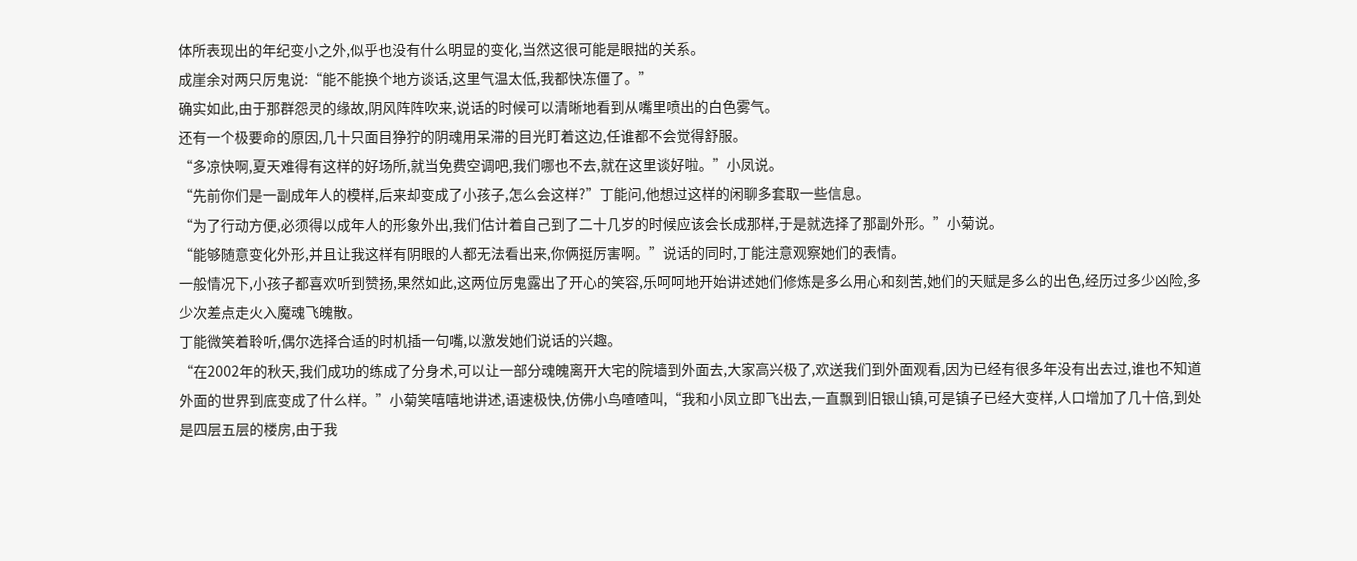体所表现出的年纪变小之外,似乎也没有什么明显的变化,当然这很可能是眼拙的关系。
成崖余对两只厉鬼说:“能不能换个地方谈话,这里气温太低,我都快冻僵了。”
确实如此,由于那群怨灵的缘故,阴风阵阵吹来,说话的时候可以清晰地看到从嘴里喷出的白色雾气。
还有一个极要命的原因,几十只面目狰狞的阴魂用呆滞的目光盯着这边,任谁都不会觉得舒服。
“多凉快啊,夏天难得有这样的好场所,就当免费空调吧,我们哪也不去,就在这里谈好啦。”小凤说。
“先前你们是一副成年人的模样,后来却变成了小孩子,怎么会这样?”丁能问,他想过这样的闲聊多套取一些信息。
“为了行动方便,必须得以成年人的形象外出,我们估计着自己到了二十几岁的时候应该会长成那样,于是就选择了那副外形。”小菊说。
“能够随意变化外形,并且让我这样有阴眼的人都无法看出来,你俩挺厉害啊。”说话的同时,丁能注意观察她们的表情。
一般情况下,小孩子都喜欢听到赞扬,果然如此,这两位厉鬼露出了开心的笑容,乐呵呵地开始讲述她们修炼是多么用心和刻苦,她们的天赋是多么的出色,经历过多少凶险,多少次差点走火入魔魂飞魄散。
丁能微笑着聆听,偶尔选择合适的时机插一句嘴,以激发她们说话的兴趣。
“在2002年的秋天,我们成功的练成了分身术,可以让一部分魂魄离开大宅的院墙到外面去,大家高兴极了,欢送我们到外面观看,因为已经有很多年没有出去过,谁也不知道外面的世界到底变成了什么样。”小菊笑嘻嘻地讲述,语速极快,仿佛小鸟喳喳叫,“我和小凤立即飞出去,一直飘到旧银山镇,可是镇子已经大变样,人口增加了几十倍,到处是四层五层的楼房,由于我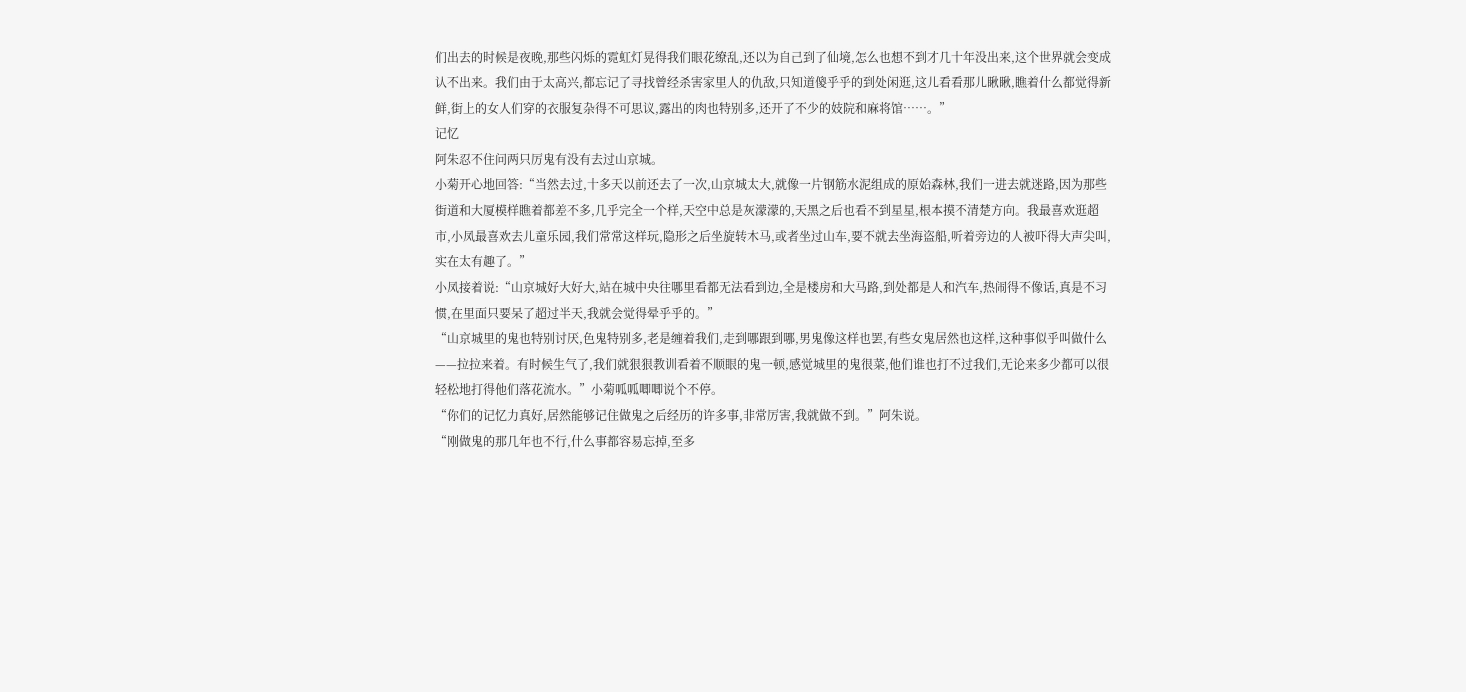们出去的时候是夜晚,那些闪烁的霓虹灯晃得我们眼花缭乱,还以为自己到了仙境,怎么也想不到才几十年没出来,这个世界就会变成认不出来。我们由于太高兴,都忘记了寻找曾经杀害家里人的仇敌,只知道傻乎乎的到处闲逛,这儿看看那儿瞅瞅,瞧着什么都觉得新鲜,街上的女人们穿的衣服复杂得不可思议,露出的肉也特别多,还开了不少的妓院和麻将馆……。”
记忆
阿朱忍不住问两只厉鬼有没有去过山京城。
小菊开心地回答:“当然去过,十多天以前还去了一次,山京城太大,就像一片钢筋水泥组成的原始森林,我们一进去就迷路,因为那些街道和大厦模样瞧着都差不多,几乎完全一个样,天空中总是灰濛濛的,天黑之后也看不到星星,根本摸不清楚方向。我最喜欢逛超市,小凤最喜欢去儿童乐园,我们常常这样玩,隐形之后坐旋转木马,或者坐过山车,要不就去坐海盗船,听着旁边的人被吓得大声尖叫,实在太有趣了。”
小凤接着说:“山京城好大好大,站在城中央往哪里看都无法看到边,全是楼房和大马路,到处都是人和汽车,热闹得不像话,真是不习惯,在里面只要呆了超过半天,我就会觉得晕乎乎的。”
“山京城里的鬼也特别讨厌,色鬼特别多,老是缠着我们,走到哪跟到哪,男鬼像这样也罢,有些女鬼居然也这样,这种事似乎叫做什么——拉拉来着。有时候生气了,我们就狠狠教训看着不顺眼的鬼一顿,感觉城里的鬼很菜,他们谁也打不过我们,无论来多少都可以很轻松地打得他们落花流水。”小菊呱呱唧唧说个不停。
“你们的记忆力真好,居然能够记住做鬼之后经历的许多事,非常厉害,我就做不到。”阿朱说。
“刚做鬼的那几年也不行,什么事都容易忘掉,至多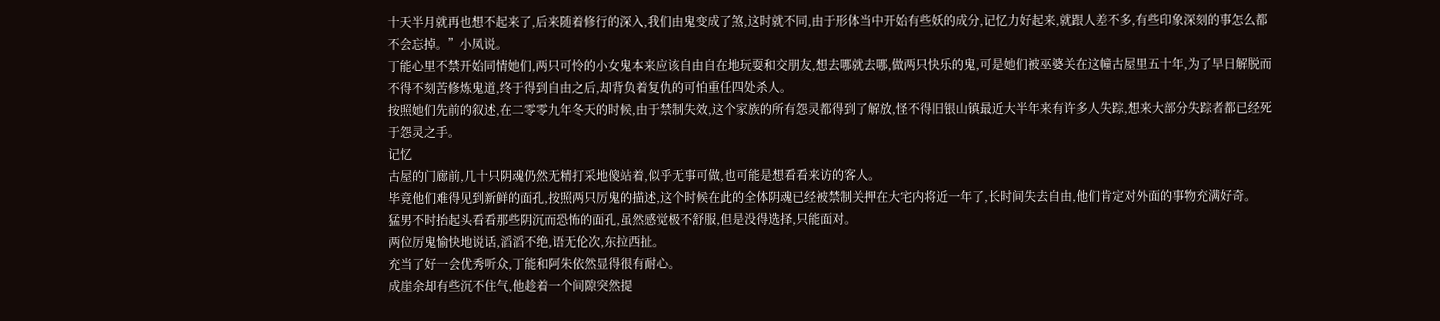十天半月就再也想不起来了,后来随着修行的深入,我们由鬼变成了煞,这时就不同,由于形体当中开始有些妖的成分,记忆力好起来,就跟人差不多,有些印象深刻的事怎么都不会忘掉。”小凤说。
丁能心里不禁开始同情她们,两只可怜的小女鬼本来应该自由自在地玩耍和交朋友,想去哪就去哪,做两只快乐的鬼,可是她们被巫婆关在这幢古屋里五十年,为了早日解脱而不得不刻苦修炼鬼道,终于得到自由之后,却背负着复仇的可怕重任四处杀人。
按照她们先前的叙述,在二零零九年冬天的时候,由于禁制失效,这个家族的所有怨灵都得到了解放,怪不得旧银山镇最近大半年来有许多人失踪,想来大部分失踪者都已经死于怨灵之手。
记忆
古屋的门廊前,几十只阴魂仍然无精打采地傻站着,似乎无事可做,也可能是想看看来访的客人。
毕竟他们难得见到新鲜的面孔,按照两只厉鬼的描述,这个时候在此的全体阴魂已经被禁制关押在大宅内将近一年了,长时间失去自由,他们肯定对外面的事物充满好奇。
猛男不时抬起头看看那些阴沉而恐怖的面孔,虽然感觉极不舒服,但是没得选择,只能面对。
两位厉鬼愉快地说话,滔滔不绝,语无伦次,东拉西扯。
充当了好一会优秀听众,丁能和阿朱依然显得很有耐心。
成崖余却有些沉不住气,他趁着一个间隙突然提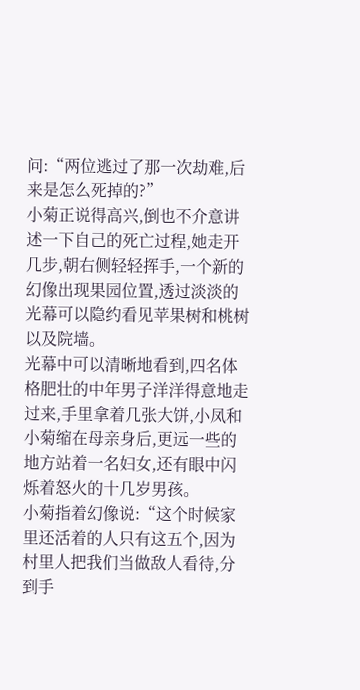问:“两位逃过了那一次劫难,后来是怎么死掉的?”
小菊正说得高兴,倒也不介意讲述一下自己的死亡过程,她走开几步,朝右侧轻轻挥手,一个新的幻像出现果园位置,透过淡淡的光幕可以隐约看见苹果树和桃树以及院墙。
光幕中可以清晰地看到,四名体格肥壮的中年男子洋洋得意地走过来,手里拿着几张大饼,小凤和小菊缩在母亲身后,更远一些的地方站着一名妇女,还有眼中闪烁着怒火的十几岁男孩。
小菊指着幻像说:“这个时候家里还活着的人只有这五个,因为村里人把我们当做敌人看待,分到手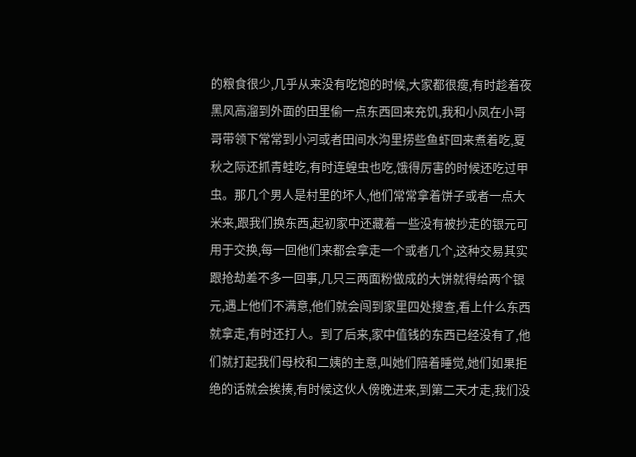的粮食很少,几乎从来没有吃饱的时候,大家都很瘦,有时趁着夜黑风高溜到外面的田里偷一点东西回来充饥,我和小凤在小哥哥带领下常常到小河或者田间水沟里捞些鱼虾回来煮着吃,夏秋之际还抓青蛙吃,有时连蝗虫也吃,饿得厉害的时候还吃过甲虫。那几个男人是村里的坏人,他们常常拿着饼子或者一点大米来,跟我们换东西,起初家中还藏着一些没有被抄走的银元可用于交换,每一回他们来都会拿走一个或者几个,这种交易其实跟抢劫差不多一回事,几只三两面粉做成的大饼就得给两个银元,遇上他们不满意,他们就会闯到家里四处搜查,看上什么东西就拿走,有时还打人。到了后来,家中值钱的东西已经没有了,他们就打起我们母校和二姨的主意,叫她们陪着睡觉,她们如果拒绝的话就会挨揍,有时候这伙人傍晚进来,到第二天才走,我们没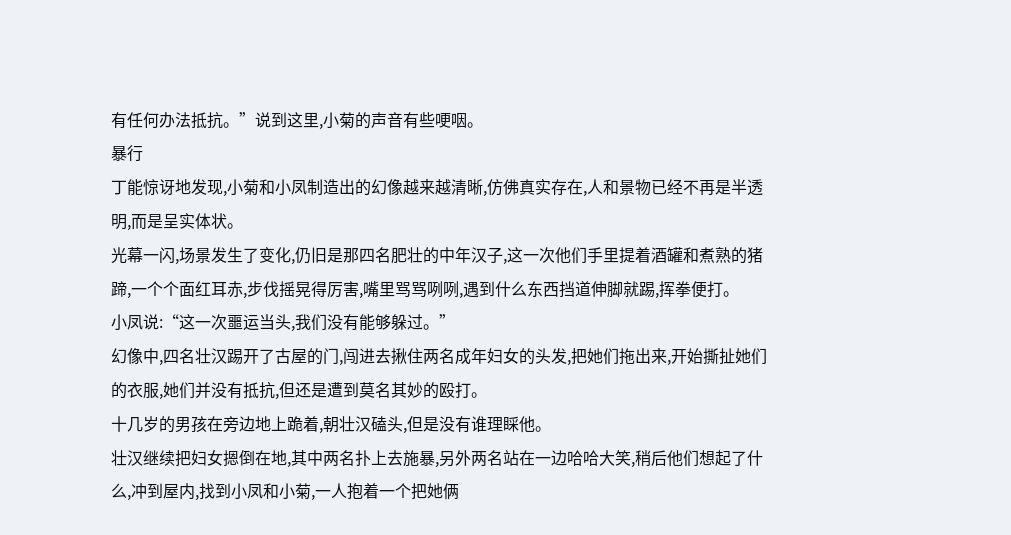有任何办法抵抗。”说到这里,小菊的声音有些哽咽。
暴行
丁能惊讶地发现,小菊和小凤制造出的幻像越来越清晰,仿佛真实存在,人和景物已经不再是半透明,而是呈实体状。
光幕一闪,场景发生了变化,仍旧是那四名肥壮的中年汉子,这一次他们手里提着酒罐和煮熟的猪蹄,一个个面红耳赤,步伐摇晃得厉害,嘴里骂骂咧咧,遇到什么东西挡道伸脚就踢,挥拳便打。
小凤说:“这一次噩运当头,我们没有能够躲过。”
幻像中,四名壮汉踢开了古屋的门,闯进去揪住两名成年妇女的头发,把她们拖出来,开始撕扯她们的衣服,她们并没有抵抗,但还是遭到莫名其妙的殴打。
十几岁的男孩在旁边地上跪着,朝壮汉磕头,但是没有谁理睬他。
壮汉继续把妇女摁倒在地,其中两名扑上去施暴,另外两名站在一边哈哈大笑,稍后他们想起了什么,冲到屋内,找到小凤和小菊,一人抱着一个把她俩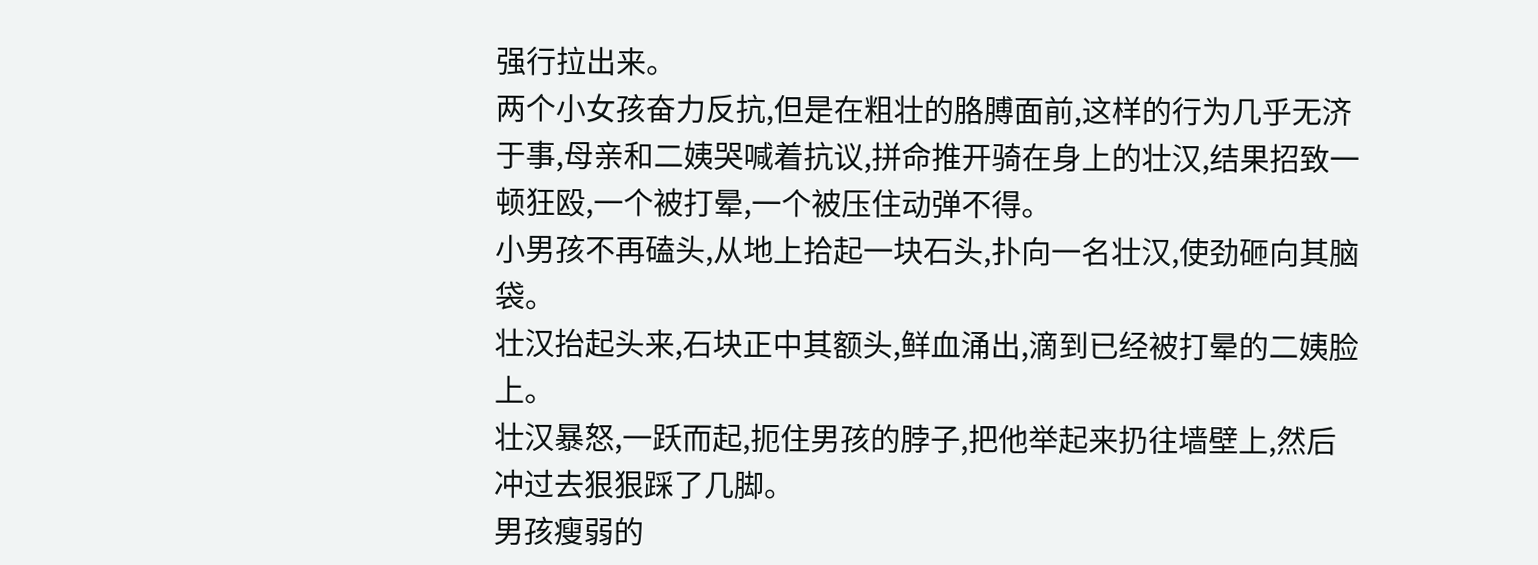强行拉出来。
两个小女孩奋力反抗,但是在粗壮的胳膊面前,这样的行为几乎无济于事,母亲和二姨哭喊着抗议,拼命推开骑在身上的壮汉,结果招致一顿狂殴,一个被打晕,一个被压住动弹不得。
小男孩不再磕头,从地上拾起一块石头,扑向一名壮汉,使劲砸向其脑袋。
壮汉抬起头来,石块正中其额头,鲜血涌出,滴到已经被打晕的二姨脸上。
壮汉暴怒,一跃而起,扼住男孩的脖子,把他举起来扔往墙壁上,然后冲过去狠狠踩了几脚。
男孩瘦弱的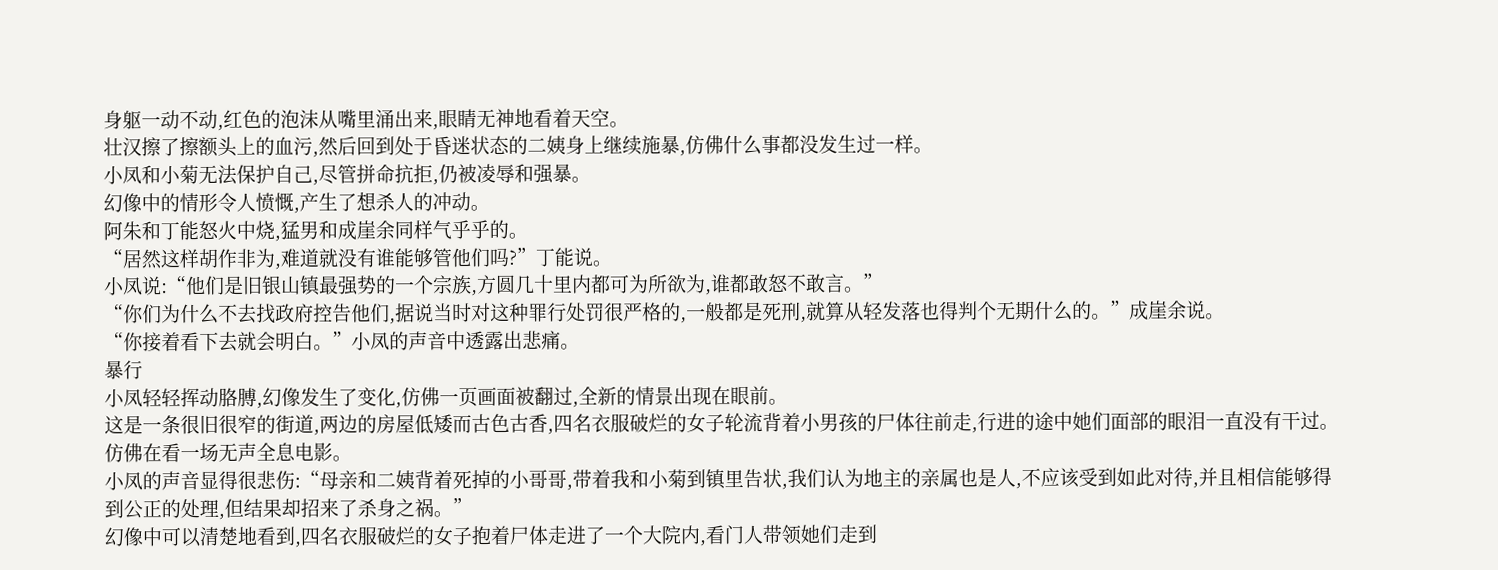身躯一动不动,红色的泡沫从嘴里涌出来,眼睛无神地看着天空。
壮汉擦了擦额头上的血污,然后回到处于昏迷状态的二姨身上继续施暴,仿佛什么事都没发生过一样。
小凤和小菊无法保护自己,尽管拼命抗拒,仍被凌辱和强暴。
幻像中的情形令人愤慨,产生了想杀人的冲动。
阿朱和丁能怒火中烧,猛男和成崖余同样气乎乎的。
“居然这样胡作非为,难道就没有谁能够管他们吗?”丁能说。
小凤说:“他们是旧银山镇最强势的一个宗族,方圆几十里内都可为所欲为,谁都敢怒不敢言。”
“你们为什么不去找政府控告他们,据说当时对这种罪行处罚很严格的,一般都是死刑,就算从轻发落也得判个无期什么的。”成崖余说。
“你接着看下去就会明白。”小凤的声音中透露出悲痛。
暴行
小凤轻轻挥动胳膊,幻像发生了变化,仿佛一页画面被翻过,全新的情景出现在眼前。
这是一条很旧很窄的街道,两边的房屋低矮而古色古香,四名衣服破烂的女子轮流背着小男孩的尸体往前走,行进的途中她们面部的眼泪一直没有干过。
仿佛在看一场无声全息电影。
小凤的声音显得很悲伤:“母亲和二姨背着死掉的小哥哥,带着我和小菊到镇里告状,我们认为地主的亲属也是人,不应该受到如此对待,并且相信能够得到公正的处理,但结果却招来了杀身之祸。”
幻像中可以清楚地看到,四名衣服破烂的女子抱着尸体走进了一个大院内,看门人带领她们走到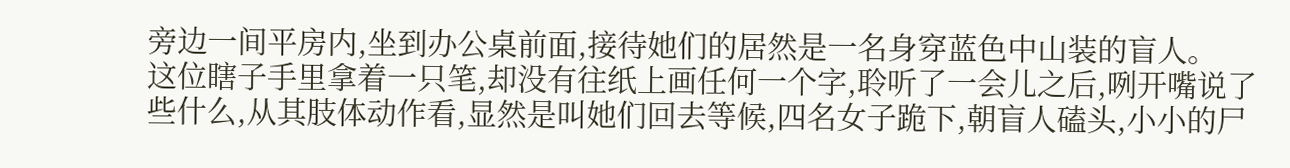旁边一间平房内,坐到办公桌前面,接待她们的居然是一名身穿蓝色中山装的盲人。
这位瞎子手里拿着一只笔,却没有往纸上画任何一个字,聆听了一会儿之后,咧开嘴说了些什么,从其肢体动作看,显然是叫她们回去等候,四名女子跪下,朝盲人磕头,小小的尸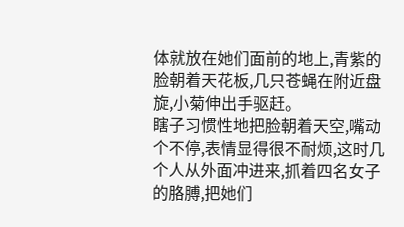体就放在她们面前的地上,青紫的脸朝着天花板,几只苍蝇在附近盘旋,小菊伸出手驱赶。
瞎子习惯性地把脸朝着天空,嘴动个不停,表情显得很不耐烦,这时几个人从外面冲进来,抓着四名女子的胳膊,把她们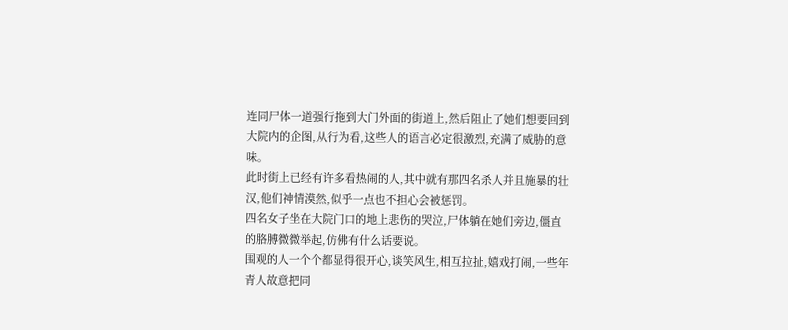连同尸体一道强行拖到大门外面的街道上,然后阻止了她们想要回到大院内的企图,从行为看,这些人的语言必定很激烈,充满了威胁的意味。
此时街上已经有许多看热闹的人,其中就有那四名杀人并且施暴的壮汉,他们神情漠然,似乎一点也不担心会被惩罚。
四名女子坐在大院门口的地上悲伤的哭泣,尸体躺在她们旁边,僵直的胳膊微微举起,仿佛有什么话要说。
围观的人一个个都显得很开心,谈笑风生,相互拉扯,嬉戏打闹,一些年青人故意把同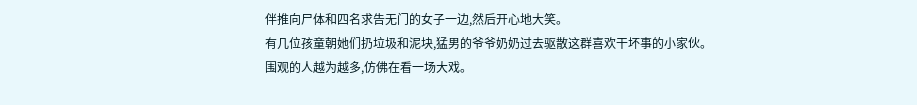伴推向尸体和四名求告无门的女子一边,然后开心地大笑。
有几位孩童朝她们扔垃圾和泥块,猛男的爷爷奶奶过去驱散这群喜欢干坏事的小家伙。
围观的人越为越多,仿佛在看一场大戏。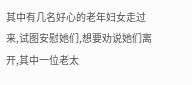其中有几名好心的老年妇女走过来,试图安慰她们,想要劝说她们离开,其中一位老太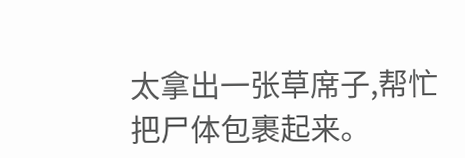太拿出一张草席子,帮忙把尸体包裹起来。